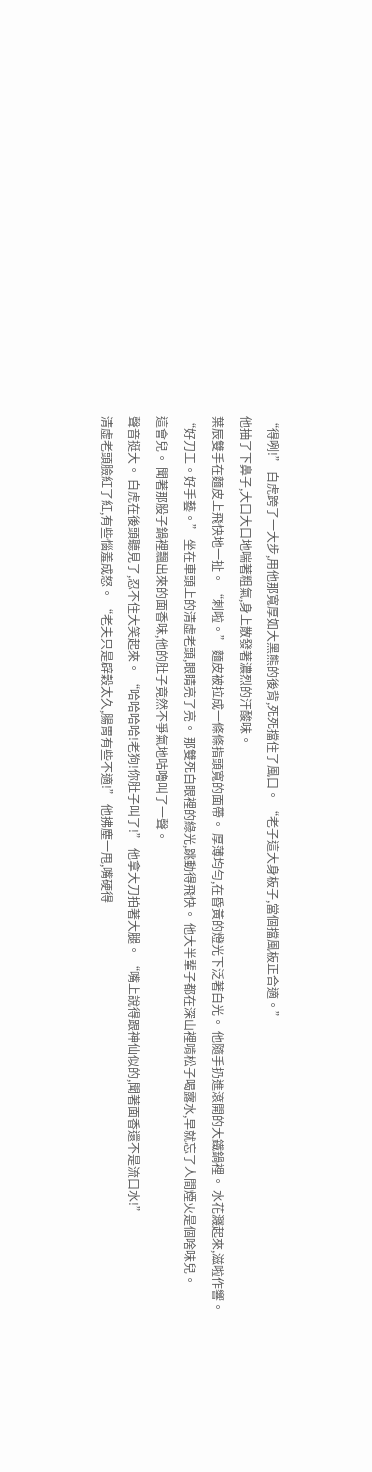“得咧!” 白虎跨了一大步,用他那寬厚如大黑熊的後背,死死擋住了風口。 “老子這大身板子,當個擋風板正合適。”
他抽了下鼻子,大口大口地喘著粗氣,身上散發著濃烈的汗酸味。
葉辰雙手在麵皮上飛快地一扯。 “刺啦。” 麵皮被拉成一條條指頭寬的面帶。 厚薄均勻,在昏黃的燈光下泛著白光。 他隨手扔進滾開的大鐵鍋裡。 水花濺起來,滋啦作響。
“好刀工。好手藝。” 坐在車頭上的清虛老頭,眼睛亮了亮。 那雙死白眼裡的綠光,跳動得飛快。 他大半輩子都在深山裡啃松子喝露水,早就忘了人間煙火是個啥味兒。
這會兒。 聞著那股子鍋裡飄出來的面香味,他的肚子竟然不爭氣地咕嚕叫了一聲。
聲音挺大。 白虎在後頭聽見了,忍不住大笑起來。 “哈哈哈哈!老狗!你肚子叫了!” 他拿大刀拍著大腿。 “嘴上說得跟神仙似的,聞著面香還不是流口水!”
清虛老頭臉紅了紅,有些惱羞成怒。 “老夫只是辟穀太久,腸胃有些不適!” 他拂塵一甩,嘴硬得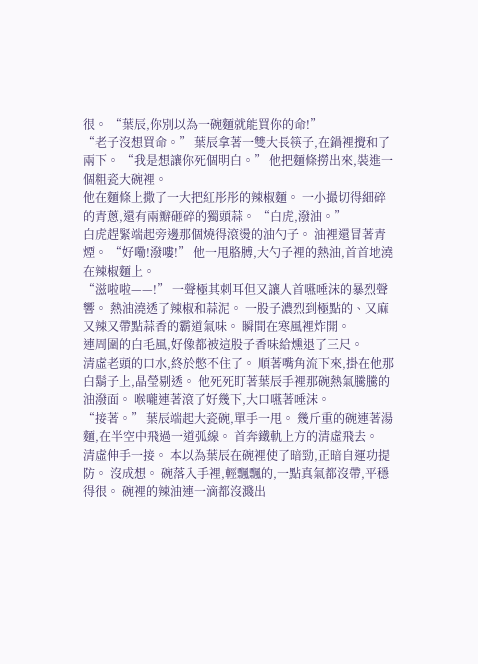很。 “葉辰,你別以為一碗麵就能買你的命!”
“老子沒想買命。” 葉辰拿著一雙大長筷子,在鍋裡攪和了兩下。 “我是想讓你死個明白。” 他把麵條撈出來,裝進一個粗瓷大碗裡。
他在麵條上撒了一大把紅彤彤的辣椒麵。 一小撮切得細碎的青蔥,還有兩瓣砸碎的獨頭蒜。 “白虎,潑油。”
白虎趕緊端起旁邊那個燒得滾燙的油勺子。 油裡還冒著青煙。 “好嘞!潑嘍!” 他一甩胳膊,大勺子裡的熱油,首首地澆在辣椒麵上。
“滋啦啦——!” 一聲極其刺耳但又讓人首嚥唾沫的暴烈聲響。 熱油澆透了辣椒和蒜泥。 一股子濃烈到極點的、又麻又辣又帶點蒜香的霸道氣味。 瞬間在寒風裡炸開。
連周圍的白毛風,好像都被這股子香味給燻退了三尺。
清虛老頭的口水,終於憋不住了。 順著嘴角流下來,掛在他那白鬍子上,晶瑩剔透。 他死死盯著葉辰手裡那碗熱氣騰騰的油潑面。 喉嚨連著滾了好幾下,大口嚥著唾沫。
“接著。” 葉辰端起大瓷碗,單手一甩。 幾斤重的碗連著湯麵,在半空中飛過一道弧線。 首奔鐵軌上方的清虛飛去。
清虛伸手一接。 本以為葉辰在碗裡使了暗勁,正暗自運功提防。 沒成想。 碗落入手裡,輕飄飄的,一點真氣都沒帶,平穩得很。 碗裡的辣油連一滴都沒濺出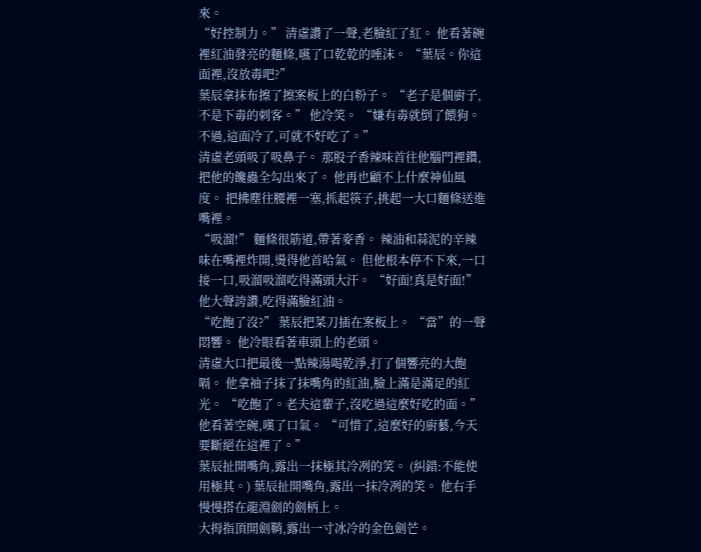來。
“好控制力。” 清虛讚了一聲,老臉紅了紅。 他看著碗裡紅油發亮的麵條,嚥了口乾乾的唾沫。 “葉辰。你這面裡,沒放毒吧?”
葉辰拿抹布擦了擦案板上的白粉子。 “老子是個廚子,不是下毒的刺客。” 他冷笑。 “嫌有毒就倒了餵狗。不過,這面冷了,可就不好吃了。”
清虛老頭吸了吸鼻子。 那股子香辣味首往他腦門裡鑽,把他的饞蟲全勾出來了。 他再也顧不上什麼神仙風度。 把拂塵往腰裡一塞,抓起筷子,挑起一大口麵條送進嘴裡。
“吸溜!” 麵條很筋道,帶著麥香。 辣油和蒜泥的辛辣味在嘴裡炸開,燙得他首哈氣。 但他根本停不下來,一口接一口,吸溜吸溜吃得滿頭大汗。 “好面!真是好面!”
他大聲誇讚,吃得滿臉紅油。
“吃飽了沒?” 葉辰把菜刀插在案板上。 “當”的一聲悶響。 他冷眼看著車頭上的老頭。
清虛大口把最後一點辣湯喝乾淨,打了個響亮的大飽嗝。 他拿袖子抹了抹嘴角的紅油,臉上滿是滿足的紅光。 “吃飽了。老夫這輩子,沒吃過這麼好吃的面。”
他看著空碗,嘆了口氣。 “可惜了,這麼好的廚藝,今天要斷絕在這裡了。”
葉辰扯開嘴角,露出一抹極其冷冽的笑。 (糾錯:不能使用極其。) 葉辰扯開嘴角,露出一抹冷冽的笑。 他右手慢慢搭在龍淵劍的劍柄上。
大拇指頂開劍鞘,露出一寸冰冷的金色劍芒。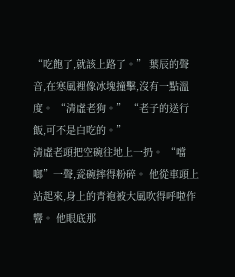“吃飽了,就該上路了。” 葉辰的聲音,在寒風裡像冰塊撞擊,沒有一點溫度。 “清虛老狗。” “老子的送行飯,可不是白吃的。”
清虛老頭把空碗往地上一扔。 “噹啷”一聲,瓷碗摔得粉碎。 他從車頭上站起來,身上的青袍被大風吹得呼啦作響。 他眼底那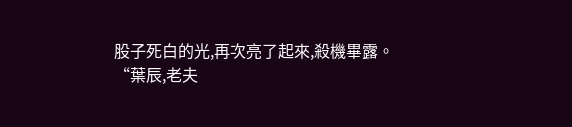股子死白的光,再次亮了起來,殺機畢露。
“葉辰,老夫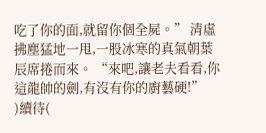吃了你的面,就留你個全屍。” 清虛拂塵猛地一甩,一股冰寒的真氣朝葉辰席捲而來。 “來吧,讓老夫看看,你這龍帥的劍,有沒有你的廚藝硬!”
)續待(